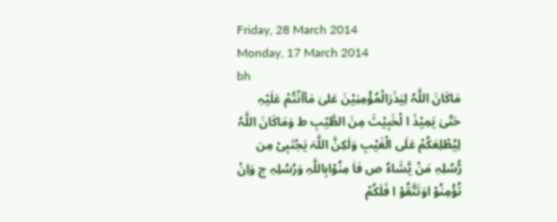Friday, 28 March 2014
Monday, 17 March 2014
bh
مَاکَانَ اللَّہُ لِیَذَرَالْمُؤْمِنِیْنَ عَلیٰ مَآاَنْتُمْ عَلَیْہِ
حَتّیٰ یَمِیْذَ ا لْخَبِیْثَ مِنَ الطَّیّبِ ط وَمَاکَانَ اللَّہُ
لِیُطْلِعَکُمْ عَلَی الْغَیْبِ وَلٰکِنَّ اللَّہَ یَجْتَبِیْ مِن
رُّسُلِہِ مَنْ یَّشَاءُ ص فاٰ مِنُوْابِاللَّہِ وَرُسُلِہِ ج وَاِنْ
تُؤْمِنُوْ اوَتَتَّقُوْ ا فَلَکُمْ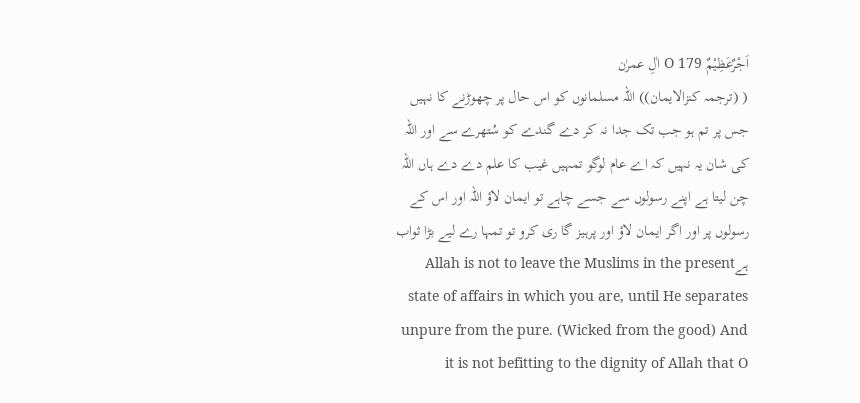اَجْرٌعَظِیْمٌ O 179 اٰلِ عمرٰن
( (ترجمہ کنزالایمان)) اللہ مسلمانوں کو اس حال پر چھوڑنے کا نہیں جس پر تم ہو جب تک جدا نہ کر دے گندے کو سُتھرے سے اور اللہ کی شان یہ نہیں کہ اے عام لوگو تمہیں غیب کا علم دے دے ہاں اللہ چن لیتا ہے اپنے رسولوں سے جسے چاہے تو ایمان لاؤ اللہ اور اس کے رسولوں پر اور اگر ایمان لاؤ اور پرہیز گا ری کرو تو تمہا رے لیے بڑا ثواب ہےAllah is not to leave the Muslims in the present state of affairs in which you are, until He separates unpure from the pure. (Wicked from the good) And it is not befitting to the dignity of Allah that O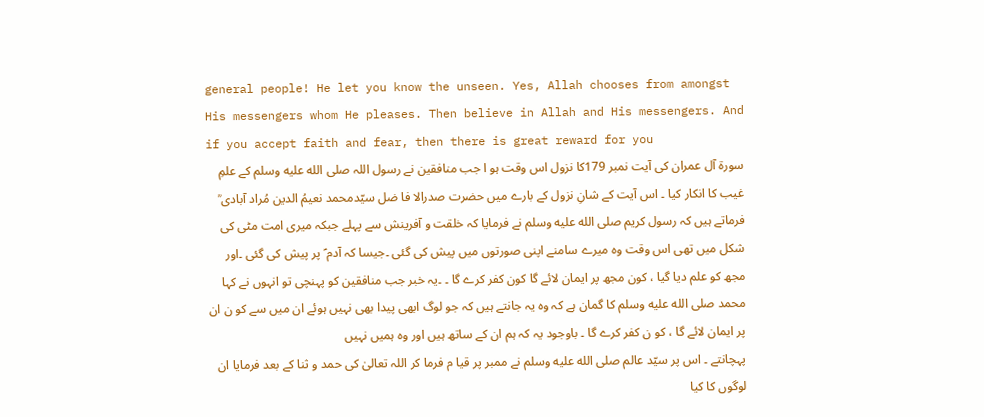general people! He let you know the unseen. Yes, Allah chooses from amongst His messengers whom He pleases. Then believe in Allah and His messengers. And if you accept faith and fear, then there is great reward for you
سورۃ آل عمران کی آیت نمبر 179کا نزول اس وقت ہو ا جب منافقین نے رسول اللہ صلى الله عليه وسلم کے علمِ غیب کا انکار کیا ۔ اس آیت کے شانِ نزول کے بارے میں حضرت صدرالا فا ضل سیّدمحمد نعیمُ الدین مُراد آبادی ؒ فرماتے ہیں کہ رسول کریم صلى الله عليه وسلم نے فرمایا کہ خلقت و آفرینش سے پہلے جبکہ میری امت مٹی کی شکل میں تھی اس وقت وہ میرے سامنے اپنی صورتوں میں پیش کی گئی ۔جیسا کہ آدم ؑ پر پیش کی گئی ۔اور مجھ کو علم دیا گیا ، کون مجھ پر ایمان لائے گا کون کفر کرے گا ۔ ۔یہ خبر جب منافقین کو پہنچی تو انہوں نے کہا محمد صلى الله عليه وسلم کا گمان ہے کہ وہ یہ جانتے ہیں کہ جو لوگ ابھی پیدا بھی نہیں ہوئے ان میں سے کو ن ان پر ایمان لائے گا ، کو ن کفر کرے گا ۔ باوجود یہ کہ ہم ان کے ساتھ ہیں اور وہ ہمیں نہیں
پہچانتے ۔ اس پر سیّد عالم صلى الله عليه وسلم نے ممبر پر قیا م فرما کر اللہ تعالیٰ کی حمد و ثنا کے بعد فرمایا ان لوگوں کا کیا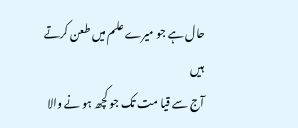حال ہے جو میرے علم میں طعن کرتے ہیں
آج سے قیا مت تک جو کچھ ہو نے والا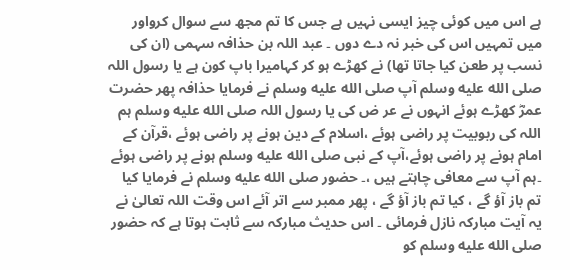ہے اس میں کوئی چیز ایسی نہیں ہے جس کا تم مجھ سے سوال کرواور میں تمہیں اس کی خبر نہ دے دوں ۔ عبد اللہ بن حذافہ سہمی (ان کی نسب پر طعن کیا جاتا تھا) نے کھڑے ہو کر کہامیرا باپ کون ہے یا رسول اللہ صلى الله عليه وسلم آپ صلى الله عليه وسلم نے فرمایا حذافہ پھر حضرت عمرؓ کھڑے ہوئے انہوں نے عر ض کی یا رسول اللہ صلى الله عليه وسلم ہم اللہ کی ربوبیت پر راضی ہوئے ،اسلام کے دین ہونے پر راضی ہوئے ،قرآن کے امام ہونے پر راضی ہوئے،آپ کے نبی صلى الله عليه وسلم ہونے پر راضی ہوئے ۔ہم آپ سے معافی چاہتے ہیں ،۔ حضور صلى الله عليه وسلم نے فرمایا کیا تم باز آؤ گے ، کیا تم باز آؤ گے ، پھر ممبر سے اتر آئے اس وقت اللہ تعالیٰ نے یہ آیت مبارکہ نازل فرمائی ۔ اس حدیث مبارکہ سے ثابت ہوتا ہے کہ حضور صلى الله عليه وسلم کو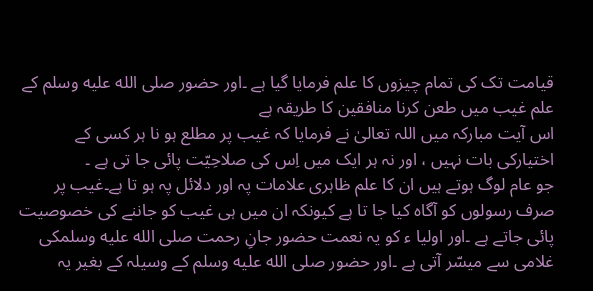قیامت تک کی تمام چیزوں کا علم فرمایا گیا ہے ۔اور حضور صلى الله عليه وسلم کے علم غیب میں طعن کرنا منافقین کا طریقہ ہے
اس آیت مبارکہ میں اللہ تعالیٰ نے فرمایا کہ غیب پر مطلع ہو نا ہر کسی کے اختیارکی بات نہیں ، اور نہ ہر ایک میں اِس کی صلاحِیّت پائی جا تی ہے ۔
جو عام لوگ ہوتے ہیں ان کا علم ظاہری علامات پہ اور دلائل پہ ہو تا ہے۔غیب پر صرف رسولوں کو آگاہ کیا جا تا ہے کیونکہ ان میں ہی غیب کو جاننے کی خصوصیت پائی جاتے ہے ۔اور اولیا ء کو یہ نعمت حضور جانِ رحمت صلى الله عليه وسلمکی غلامی سے میسّر آتی ہے ۔اور حضور صلى الله عليه وسلم کے وسیلہ کے بغیر یہ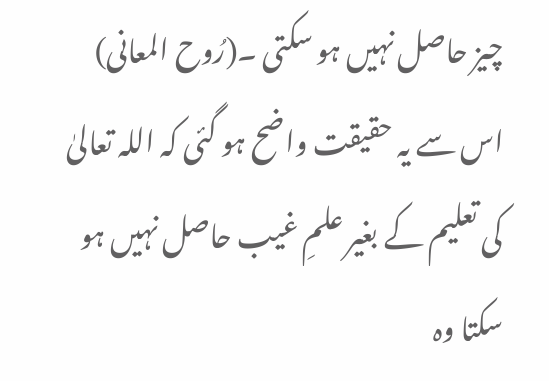چیز حاصل نہیں ہو سکتی ۔(رُوح المعانی) اس سے یہ حقیقت واضح ہو گئی کہ اللہ تعالیٰ کی تعلیم کے بغیر علمِ غیب حاصل نہیں ہو سکتا وہ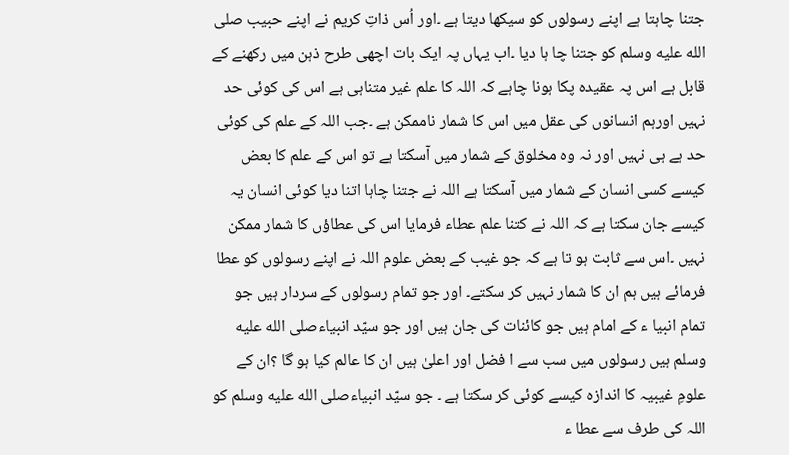جتنا چاہتا ہے اپنے رسولوں کو سیکھا دیتا ہے ۔اور اُس ذاتِ کریم نے اپنے حبیب صلى الله عليه وسلم کو جتنا چا ہا دیا ۔اب یہاں پہ ایک بات اچھی طرح ذہن میں رکھنے کے قابل ہے اس پہ عقیدہ پکا ہونا چاہے کہ اللہ کا علم غیر متناہی ہے اس کی کوئی حد نہیں اورہم انسانوں کی عقل میں اس کا شمار ناممکن ہے ۔جب اللہ کے علم کی کوئی حد ہے ہی نہیں اور نہ وہ مخلوق کے شمار میں آسکتا ہے تو اس کے علم کا بعض کیسے کسی انسان کے شمار میں آسکتا ہے اللہ نے جتنا چاہا اتنا دیا کوئی انسان یہ کیسے جان سکتا ہے کہ اللہ نے کتنا علم عطاء فرمایا اس کی عطاؤں کا شمار ممکن نہیں ۔اس سے ثابت ہو تا ہے کہ جو غیب کے بعض علوم اللہ نے اپنے رسولوں کو عطا فرمائے ہیں ہم ان کا شمار نہیں کر سکتے۔ اور جو تمام رسولوں کے سردار ہیں جو تمام انبیا ء کے امام ہیں جو کائنات کی جان ہیں اور جو سیّد انبیاءصلى الله عليه وسلم ہیں رسولوں میں سب سے ا فضل اور اعلیٰ ہیں ان کا عالم کیا ہو گا ؟ان کے علومِ غیبیہ کا اندازہ کیسے کوئی کر سکتا ہے ۔ جو سیّد انبیاءصلى الله عليه وسلم کو اللہ کی طرف سے عطا ء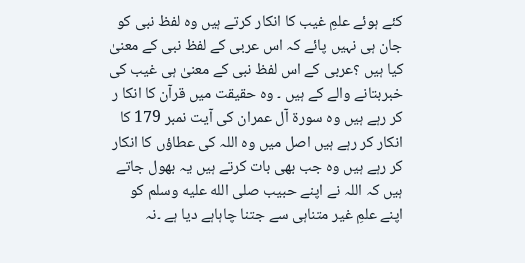کئے ہوئے علمِ غیب کا انکار کرتے ہیں وہ لفظ نبی کو جان ہی نہیں پائے کہ اس عربی کے لفظ نبی کے معنیٰ کیا ہیں ؟عربی کے اس لفظ نبی کے معنیٰ ہی غیب کی خبربتانے والے کے ہیں ۔ وہ حقیقت میں قرآن کا انکا ر کر رہے ہیں وہ سورۃ آل عمران کی آیت نمبر 179 کا انکار کر رہے ہیں اصل میں وہ اللہ کی عطاؤں کا انکار کر رہے ہیں وہ جب بھی بات کرتے ہیں یہ بھول جاتے ہیں کہ اللہ نے اپنے حبیب صلى الله عليه وسلم کو اپنے علمِ غیر متناہی سے جتنا چاہاہے دیا ہے ۔نہ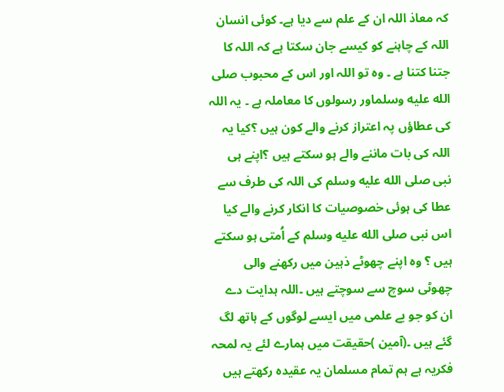کہ معاذ اللہ ان کے علم سے دیا ہے۔ کوئی انسان اللہ کے چاہنے کو کیسے جان سکتا ہے کہ اللہ کا جتنا کتنا ہے ۔ وہ تو اللہ اور اس کے محبوب صلى الله عليه وسلماور رسولوں کا معاملہ ہے ۔ یہ اللہ کی عطاؤں پہ اعتراز کرنے والے کون ہیں ؟کیا یہ اللہ کی بات ماننے والے ہو سکتے ہیں ؟اپنے ہی نبی صلى الله عليه وسلم کی اللہ کی طرف سے عطا کی ہوئی خصوصیات کا انکار کرنے والے کیا اس نبی صلى الله عليه وسلم کے اُمتی ہو سکتے ہیں ؟ وہ اپنے چھوٹے ذہین میں رکھنے والی چھوٹی سوچ سے سوچتے ہیں ۔اللہ ہدایت دے ان کو جو بے علمی میں ایسے لوگوں کے ہاتھ لگ گئے ہیں ۔(آمین )حقیقت میں ہمارے لئے یہ لمحہ فکریہ ہے ہم تمام مسلمان یہ عقیدہ رکھتے ہیں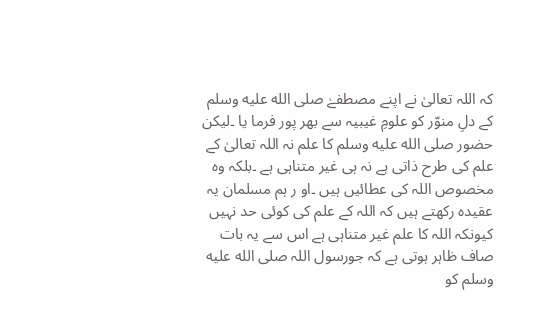کہ اللہ تعالیٰ نے اپنے مصطفےٰ صلى الله عليه وسلم کے دلِ منوّر کو علومِ غیبیہ سے بھر پور فرما یا ۔لیکن حضور صلى الله عليه وسلم کا علم نہ اللہ تعالیٰ کے علم کی طرح ذاتی ہے نہ ہی غیر متناہی ہے ۔بلکہ وہ مخصوص اللہ کی عطائیں ہیں ۔او ر ہم مسلمان یہ عقیدہ رکھتے ہیں کہ اللہ کے علم کی کوئی حد نہیں کیونکہ اللہ کا علم غیر متناہی ہے اس سے یہ بات صاف ظاہر ہوتی ہے کہ جورسول اللہ صلى الله عليه وسلم کو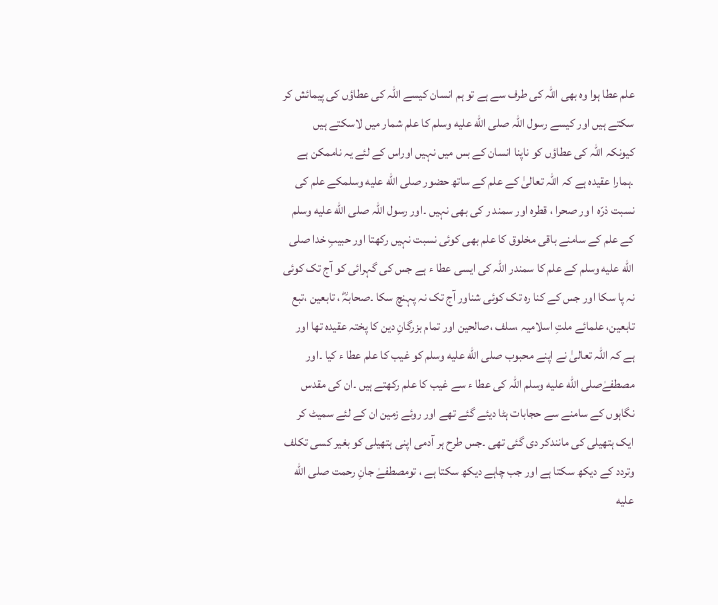علم عطا ہوا وہ بھی اللہ کی طرف سے ہے تو ہم انسان کیسے اللہ کی عطاؤں کی پیمائش کر سکتے ہیں اور کیسے رسول اللہ صلى الله عليه وسلم کا علم شمار میں لاسکتے ہیں کیونکہ اللہ کی عطاؤں کو ناپنا انسان کے بس میں نہیں اوراس کے لئے یہ ناممکن ہے ۔ہمارا عقیدہ ہے کہ اللہ تعالیٰ کے علم کے ساتھ حضور صلى الله عليه وسلمکے علم کی نسبت ذرّہ ا ور صحرا ، قطرہ اور سمند ر کی بھی نہیں ۔اور رسول اللہ صلى الله عليه وسلم کے علم کے سامنے باقی مخلوق کا علم بھی کوئی نسبت نہیں رکھتا اور حبیبِ خدا صلى الله عليه وسلم کے علم کا سمندر اللہ کی ایسی عطا ء ہے جس کی گہرائی کو آج تک کوئی نہ پا سکا اور جس کے کنا رہ تک کوئی شناور آج تک نہ پہنچ سکا ۔صحابہؓ ، تابعین ،تبع تابعین، علمائے ملتِ اسلامیہ ،سلف ،صالحین اور تمام بزرگانِ دین کا پختہ عقیدہ تھا اور ہے کہ اللہ تعالیٰ نے اپنے محبوب صلى الله عليه وسلم کو غیب کا علم عطا ء کیا ۔اور مصطفےٰصلى الله عليه وسلم اللہ کی عطا ء سے غیب کا علم رکھتے ہیں ۔ان کی مقدس نگاہوں کے سامنے سے حجابات ہٹا دیئے گئے تھے اور روئے زمین ان کے لئے سمیٹ کر ایک ہتھیلی کی مانندکر دی گئی تھی ۔جس طرح ہر آدمی اپنی ہتھیلی کو بغیر کسی تکلف وتردد کے دیکھ سکتا ہے اور جب چاہے دیکھ سکتا ہے ، تومصطفےٰ جانِ رحمت صلى الله عليه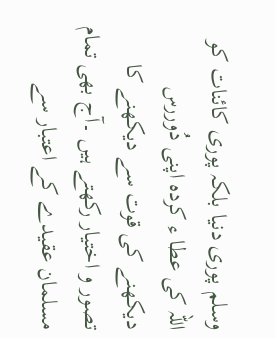وسلم پوری دنیا بلکہ پوری کائنات کو اللہ کی عطا ء کردہ اپنی دُوررس دیکھنے کی قوت سے دیکھنے کا تصور و اختیار رکھتے ہیں ۔آج بھی تمام مسلمان عقیدے کے اعتبار سے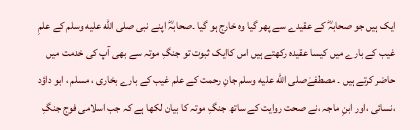ایک ہیں جو صحابہؓ کے عقیدے سے پھر گیا وہ خارج ہو گیا ۔صحابہؓ اپنے نبی صلى الله عليه وسلم کے علمِ غیب کے بارے میں کیسا عقیدہ رکھتے ہیں اس کاایک ثبوت تو جنگِ موتہ سے بھی آپ کی خدمت میں حاضر کرتے ہیں ۔ مصطفےٰصلى الله عليه وسلم جانِ رحمت کے علم غیب کے بارے بخاری ، مسلم ، ابو داؤد ،نسائی ،اور ابنِ ماجہ ،نے صحت روایت کے ساتھ جنگِ موتہ کا بیان لکھا ہے کہ جب اسلامی فوج جنگِ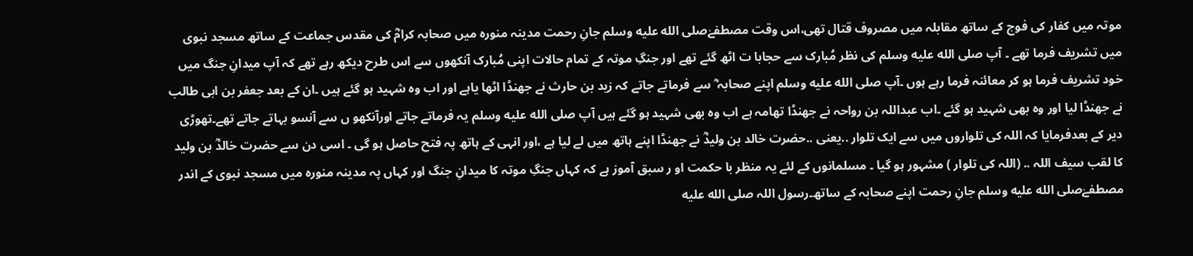موتہ میں کفار کی فوج کے ساتھ مقابلہ میں مصروف قتال تھی،اس وقت مصطفےٰصلى الله عليه وسلم جانِ رحمت مدینہ منورہ میں صحابہ کرامؓ کی مقدس جماعت کے ساتھ مسجد نبوی میں تشریف فرما تھے ۔ آپ صلى الله عليه وسلم کی نظر مُبارک سے حجابا ت اٹھ گئے تھے اور جنگِ موتہ کے تمام حالات اپنی مُبارک آنکھوں سے اس طرح دیکھ رہے تھے کہ آپ میدانِ جنگ میں خود تشریف فرما ہو کر معائنہ فرما رہے ہوں ۔آپ صلى الله عليه وسلم اپنے صحابہ ؓ سے فرماتے جاتے کہ زید بن حارث نے جھنڈا اٹھا یاہے اور اب وہ شہید ہو گئے ہیں ۔ان کے بعد جعفر بن ابی طالب نے جھنڈا لیا اور وہ بھی شہید ہو گئے ۔اب عبداللہ بن رواحہ نے جھنڈا تھامہ ہے اب وہ بھی شہید ہو گئے ہیں آپ صلى الله عليه وسلم یہ فرماتے جاتے اورآنکھو ں سے آنسو بہاتے جاتے تھے۔تھوڑی دیر کے بعدفرمایا کہ اللہ کی تلواروں میں سے ایک تلوار ..یعنی ..حضرت خالد بن ولیدؓ نے جھنڈا اپنے ہاتھ میں لے لیا ہے ،اور انہی کے ہاتھ پہ فتح حاصل ہو گی ۔ اسی دن سے حضرت خالدؓ بن ولید کا لقب سیف اللہ .. (اللہ کی تلوار ) مشہور ہو گیا ۔ مسلمانوں کے لئے یہ منظر با حکمت او ر سبق آموز ہے کہ کہاں جنگِ موتہ کا میدانِ جنگ اور کہاں پہ مدینہ منورہ میں مسجد نبوی کے اندر مصطفےٰصلى الله عليه وسلم جانِ رحمت اپنے صحابہ کے ساتھ۔رسول اللہ صلى الله عليه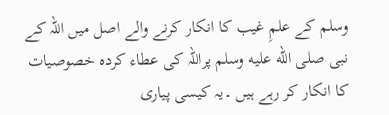وسلم کے علمِ غیب کا انکار کرنے والے اصل میں اللہ کے نبی صلى الله عليه وسلم پراللہ کی عطاء کردہ خصوصیات کا انکار کر رہے ہیں ۔یہ کیسی پیاری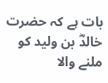بات ہے کہ حضرت خالدؓ بن ولید کو ملنے والا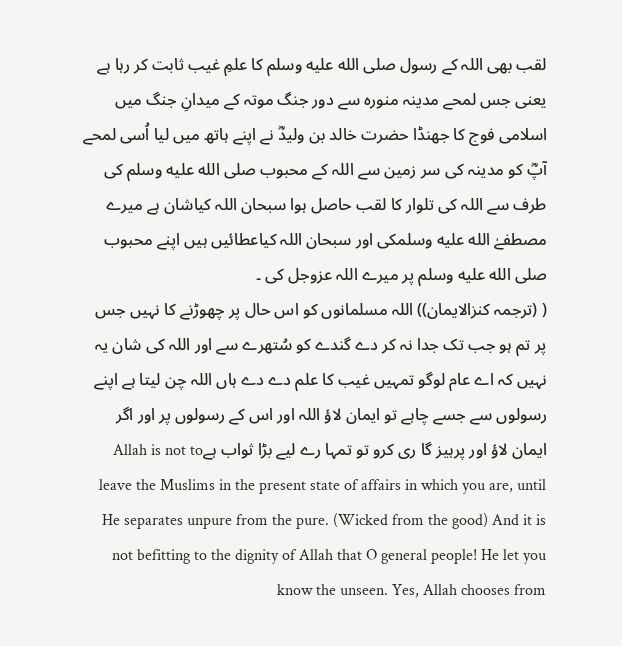لقب بھی اللہ کے رسول صلى الله عليه وسلم کا علمِ غیب ثابت کر رہا ہے یعنی جس لمحے مدینہ منورہ سے دور جنگ موتہ کے میدانِ جنگ میں اسلامی فوج کا جھنڈا حضرت خالد بن ولیدؓ نے اپنے ہاتھ میں لیا اُسی لمحے آپؓ کو مدینہ کی سر زمین سے اللہ کے محبوب صلى الله عليه وسلم کی طرف سے اللہ کی تلوار کا لقب حاصل ہوا سبحان اللہ کیاشان ہے میرے مصطفےٰ الله عليه وسلمکی اور سبحان اللہ کیاعطائیں ہیں اپنے محبوب صلى الله عليه وسلم پر میرے اللہ عزوجل کی ۔
( (ترجمہ کنزالایمان)) اللہ مسلمانوں کو اس حال پر چھوڑنے کا نہیں جس پر تم ہو جب تک جدا نہ کر دے گندے کو سُتھرے سے اور اللہ کی شان یہ نہیں کہ اے عام لوگو تمہیں غیب کا علم دے دے ہاں اللہ چن لیتا ہے اپنے رسولوں سے جسے چاہے تو ایمان لاؤ اللہ اور اس کے رسولوں پر اور اگر ایمان لاؤ اور پرہیز گا ری کرو تو تمہا رے لیے بڑا ثواب ہےAllah is not to leave the Muslims in the present state of affairs in which you are, until He separates unpure from the pure. (Wicked from the good) And it is not befitting to the dignity of Allah that O general people! He let you know the unseen. Yes, Allah chooses from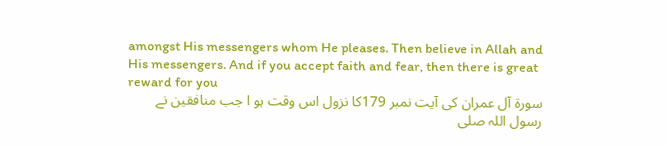amongst His messengers whom He pleases. Then believe in Allah and His messengers. And if you accept faith and fear, then there is great reward for you
سورۃ آل عمران کی آیت نمبر 179کا نزول اس وقت ہو ا جب منافقین نے رسول اللہ صلى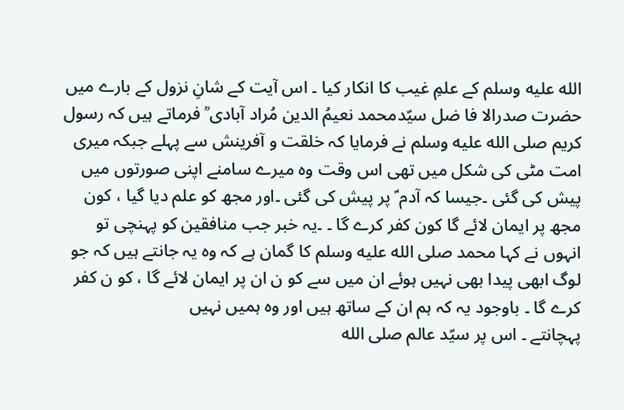الله عليه وسلم کے علمِ غیب کا انکار کیا ۔ اس آیت کے شانِ نزول کے بارے میں حضرت صدرالا فا ضل سیّدمحمد نعیمُ الدین مُراد آبادی ؒ فرماتے ہیں کہ رسول کریم صلى الله عليه وسلم نے فرمایا کہ خلقت و آفرینش سے پہلے جبکہ میری امت مٹی کی شکل میں تھی اس وقت وہ میرے سامنے اپنی صورتوں میں پیش کی گئی ۔جیسا کہ آدم ؑ پر پیش کی گئی ۔اور مجھ کو علم دیا گیا ، کون مجھ پر ایمان لائے گا کون کفر کرے گا ۔ ۔یہ خبر جب منافقین کو پہنچی تو انہوں نے کہا محمد صلى الله عليه وسلم کا گمان ہے کہ وہ یہ جانتے ہیں کہ جو لوگ ابھی پیدا بھی نہیں ہوئے ان میں سے کو ن ان پر ایمان لائے گا ، کو ن کفر کرے گا ۔ باوجود یہ کہ ہم ان کے ساتھ ہیں اور وہ ہمیں نہیں
پہچانتے ۔ اس پر سیّد عالم صلى الله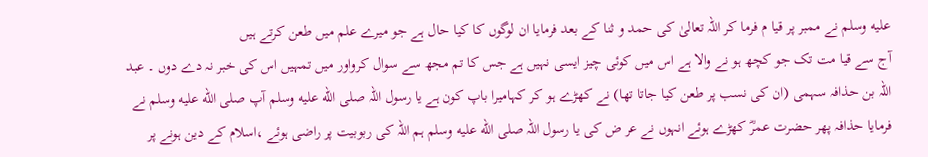عليه وسلم نے ممبر پر قیا م فرما کر اللہ تعالیٰ کی حمد و ثنا کے بعد فرمایا ان لوگوں کا کیا حال ہے جو میرے علم میں طعن کرتے ہیں
آج سے قیا مت تک جو کچھ ہو نے والا ہے اس میں کوئی چیز ایسی نہیں ہے جس کا تم مجھ سے سوال کرواور میں تمہیں اس کی خبر نہ دے دوں ۔ عبد اللہ بن حذافہ سہمی (ان کی نسب پر طعن کیا جاتا تھا) نے کھڑے ہو کر کہامیرا باپ کون ہے یا رسول اللہ صلى الله عليه وسلم آپ صلى الله عليه وسلم نے فرمایا حذافہ پھر حضرت عمرؓ کھڑے ہوئے انہوں نے عر ض کی یا رسول اللہ صلى الله عليه وسلم ہم اللہ کی ربوبیت پر راضی ہوئے ،اسلام کے دین ہونے پر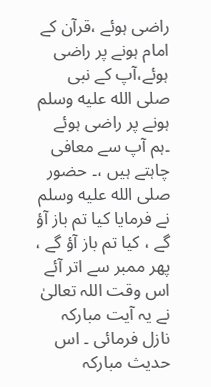راضی ہوئے ،قرآن کے امام ہونے پر راضی ہوئے،آپ کے نبی صلى الله عليه وسلم ہونے پر راضی ہوئے ۔ہم آپ سے معافی چاہتے ہیں ،۔ حضور صلى الله عليه وسلم نے فرمایا کیا تم باز آؤ گے ، کیا تم باز آؤ گے ، پھر ممبر سے اتر آئے اس وقت اللہ تعالیٰ نے یہ آیت مبارکہ نازل فرمائی ۔ اس حدیث مبارکہ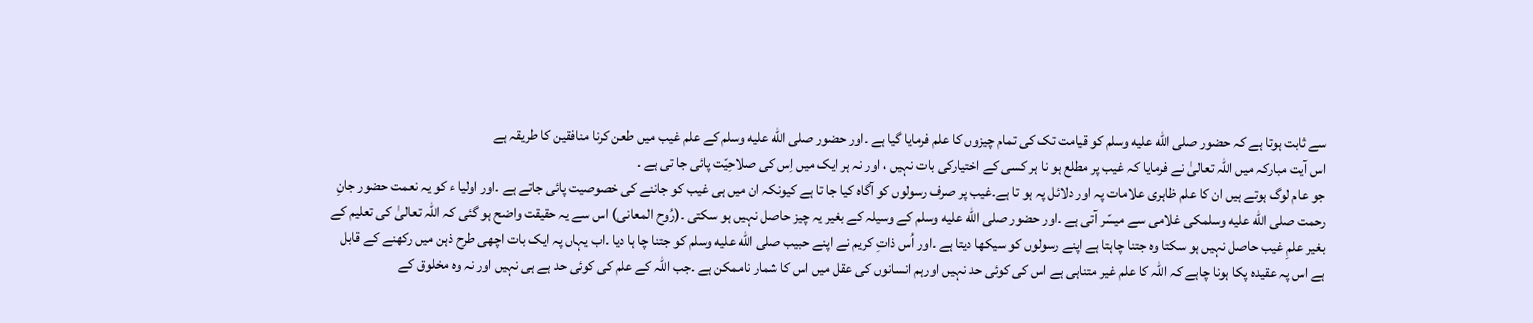سے ثابت ہوتا ہے کہ حضور صلى الله عليه وسلم کو قیامت تک کی تمام چیزوں کا علم فرمایا گیا ہے ۔اور حضور صلى الله عليه وسلم کے علم غیب میں طعن کرنا منافقین کا طریقہ ہے
اس آیت مبارکہ میں اللہ تعالیٰ نے فرمایا کہ غیب پر مطلع ہو نا ہر کسی کے اختیارکی بات نہیں ، اور نہ ہر ایک میں اِس کی صلاحِیّت پائی جا تی ہے ۔
جو عام لوگ ہوتے ہیں ان کا علم ظاہری علامات پہ اور دلائل پہ ہو تا ہے۔غیب پر صرف رسولوں کو آگاہ کیا جا تا ہے کیونکہ ان میں ہی غیب کو جاننے کی خصوصیت پائی جاتے ہے ۔اور اولیا ء کو یہ نعمت حضور جانِ رحمت صلى الله عليه وسلمکی غلامی سے میسّر آتی ہے ۔اور حضور صلى الله عليه وسلم کے وسیلہ کے بغیر یہ چیز حاصل نہیں ہو سکتی ۔(رُوح المعانی) اس سے یہ حقیقت واضح ہو گئی کہ اللہ تعالیٰ کی تعلیم کے بغیر علمِ غیب حاصل نہیں ہو سکتا وہ جتنا چاہتا ہے اپنے رسولوں کو سیکھا دیتا ہے ۔اور اُس ذاتِ کریم نے اپنے حبیب صلى الله عليه وسلم کو جتنا چا ہا دیا ۔اب یہاں پہ ایک بات اچھی طرح ذہن میں رکھنے کے قابل ہے اس پہ عقیدہ پکا ہونا چاہے کہ اللہ کا علم غیر متناہی ہے اس کی کوئی حد نہیں اورہم انسانوں کی عقل میں اس کا شمار ناممکن ہے ۔جب اللہ کے علم کی کوئی حد ہے ہی نہیں اور نہ وہ مخلوق کے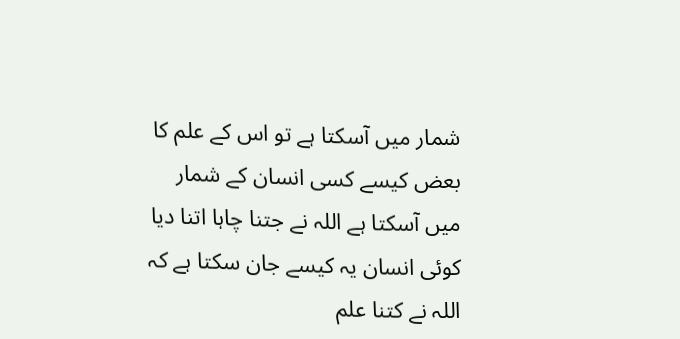شمار میں آسکتا ہے تو اس کے علم کا بعض کیسے کسی انسان کے شمار میں آسکتا ہے اللہ نے جتنا چاہا اتنا دیا کوئی انسان یہ کیسے جان سکتا ہے کہ اللہ نے کتنا علم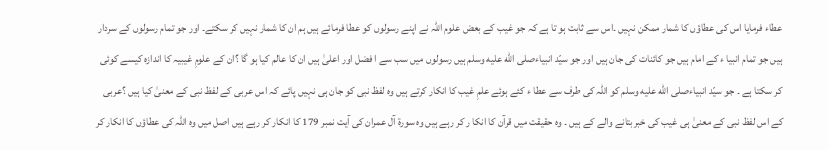عطاء فرمایا اس کی عطاؤں کا شمار ممکن نہیں ۔اس سے ثابت ہو تا ہے کہ جو غیب کے بعض علوم اللہ نے اپنے رسولوں کو عطا فرمائے ہیں ہم ان کا شمار نہیں کر سکتے۔ اور جو تمام رسولوں کے سردار ہیں جو تمام انبیا ء کے امام ہیں جو کائنات کی جان ہیں اور جو سیّد انبیاءصلى الله عليه وسلم ہیں رسولوں میں سب سے ا فضل اور اعلیٰ ہیں ان کا عالم کیا ہو گا ؟ان کے علومِ غیبیہ کا اندازہ کیسے کوئی کر سکتا ہے ۔ جو سیّد انبیاءصلى الله عليه وسلم کو اللہ کی طرف سے عطا ء کئے ہوئے علمِ غیب کا انکار کرتے ہیں وہ لفظ نبی کو جان ہی نہیں پائے کہ اس عربی کے لفظ نبی کے معنیٰ کیا ہیں ؟عربی کے اس لفظ نبی کے معنیٰ ہی غیب کی خبربتانے والے کے ہیں ۔ وہ حقیقت میں قرآن کا انکا ر کر رہے ہیں وہ سورۃ آل عمران کی آیت نمبر 179 کا انکار کر رہے ہیں اصل میں وہ اللہ کی عطاؤں کا انکار کر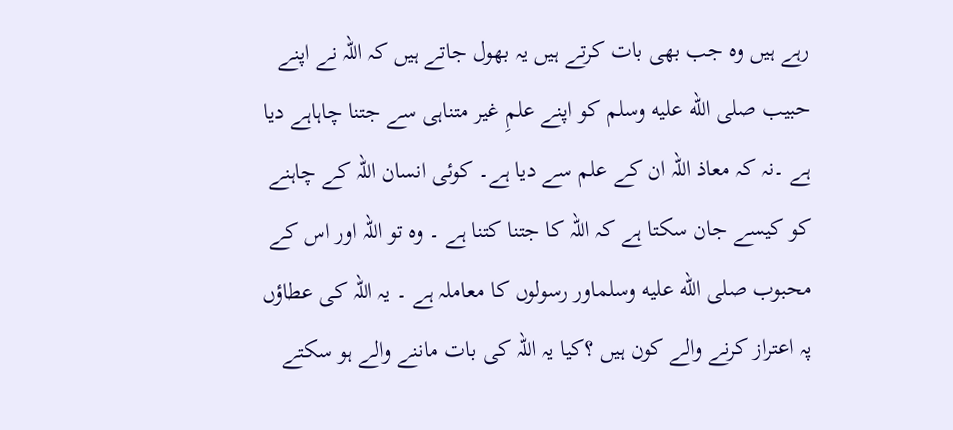رہے ہیں وہ جب بھی بات کرتے ہیں یہ بھول جاتے ہیں کہ اللہ نے اپنے حبیب صلى الله عليه وسلم کو اپنے علمِ غیر متناہی سے جتنا چاہاہے دیا ہے ۔نہ کہ معاذ اللہ ان کے علم سے دیا ہے۔ کوئی انسان اللہ کے چاہنے کو کیسے جان سکتا ہے کہ اللہ کا جتنا کتنا ہے ۔ وہ تو اللہ اور اس کے محبوب صلى الله عليه وسلماور رسولوں کا معاملہ ہے ۔ یہ اللہ کی عطاؤں پہ اعتراز کرنے والے کون ہیں ؟کیا یہ اللہ کی بات ماننے والے ہو سکتے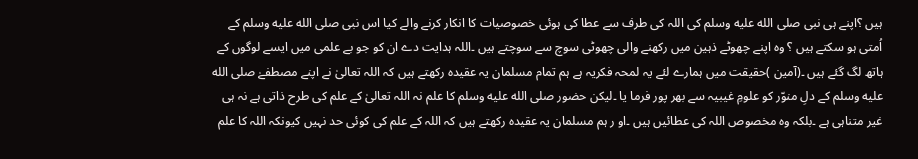ہیں ؟اپنے ہی نبی صلى الله عليه وسلم کی اللہ کی طرف سے عطا کی ہوئی خصوصیات کا انکار کرنے والے کیا اس نبی صلى الله عليه وسلم کے اُمتی ہو سکتے ہیں ؟ وہ اپنے چھوٹے ذہین میں رکھنے والی چھوٹی سوچ سے سوچتے ہیں ۔اللہ ہدایت دے ان کو جو بے علمی میں ایسے لوگوں کے ہاتھ لگ گئے ہیں ۔(آمین )حقیقت میں ہمارے لئے یہ لمحہ فکریہ ہے ہم تمام مسلمان یہ عقیدہ رکھتے ہیں کہ اللہ تعالیٰ نے اپنے مصطفےٰ صلى الله عليه وسلم کے دلِ منوّر کو علومِ غیبیہ سے بھر پور فرما یا ۔لیکن حضور صلى الله عليه وسلم کا علم نہ اللہ تعالیٰ کے علم کی طرح ذاتی ہے نہ ہی غیر متناہی ہے ۔بلکہ وہ مخصوص اللہ کی عطائیں ہیں ۔او ر ہم مسلمان یہ عقیدہ رکھتے ہیں کہ اللہ کے علم کی کوئی حد نہیں کیونکہ اللہ کا علم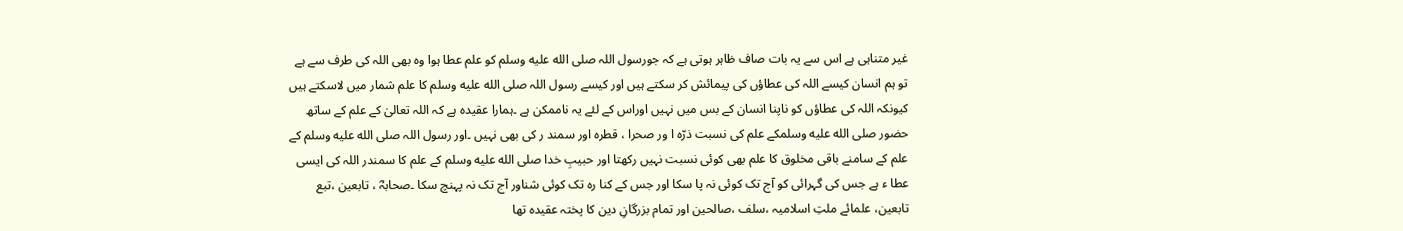غیر متناہی ہے اس سے یہ بات صاف ظاہر ہوتی ہے کہ جورسول اللہ صلى الله عليه وسلم کو علم عطا ہوا وہ بھی اللہ کی طرف سے ہے تو ہم انسان کیسے اللہ کی عطاؤں کی پیمائش کر سکتے ہیں اور کیسے رسول اللہ صلى الله عليه وسلم کا علم شمار میں لاسکتے ہیں کیونکہ اللہ کی عطاؤں کو ناپنا انسان کے بس میں نہیں اوراس کے لئے یہ ناممکن ہے ۔ہمارا عقیدہ ہے کہ اللہ تعالیٰ کے علم کے ساتھ حضور صلى الله عليه وسلمکے علم کی نسبت ذرّہ ا ور صحرا ، قطرہ اور سمند ر کی بھی نہیں ۔اور رسول اللہ صلى الله عليه وسلم کے علم کے سامنے باقی مخلوق کا علم بھی کوئی نسبت نہیں رکھتا اور حبیبِ خدا صلى الله عليه وسلم کے علم کا سمندر اللہ کی ایسی عطا ء ہے جس کی گہرائی کو آج تک کوئی نہ پا سکا اور جس کے کنا رہ تک کوئی شناور آج تک نہ پہنچ سکا ۔صحابہؓ ، تابعین ،تبع تابعین، علمائے ملتِ اسلامیہ ،سلف ،صالحین اور تمام بزرگانِ دین کا پختہ عقیدہ تھا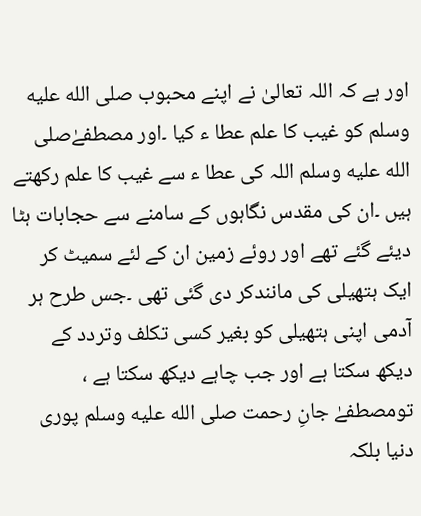اور ہے کہ اللہ تعالیٰ نے اپنے محبوب صلى الله عليه وسلم کو غیب کا علم عطا ء کیا ۔اور مصطفےٰصلى الله عليه وسلم اللہ کی عطا ء سے غیب کا علم رکھتے ہیں ۔ان کی مقدس نگاہوں کے سامنے سے حجابات ہٹا دیئے گئے تھے اور روئے زمین ان کے لئے سمیٹ کر ایک ہتھیلی کی مانندکر دی گئی تھی ۔جس طرح ہر آدمی اپنی ہتھیلی کو بغیر کسی تکلف وتردد کے دیکھ سکتا ہے اور جب چاہے دیکھ سکتا ہے ، تومصطفےٰ جانِ رحمت صلى الله عليه وسلم پوری دنیا بلکہ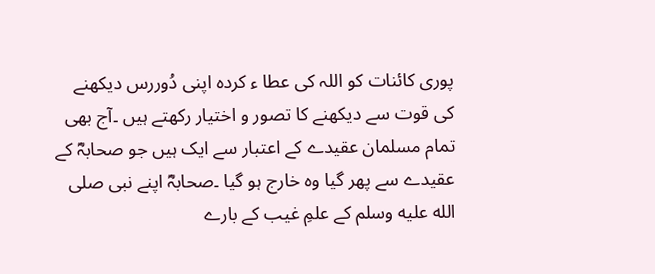پوری کائنات کو اللہ کی عطا ء کردہ اپنی دُوررس دیکھنے کی قوت سے دیکھنے کا تصور و اختیار رکھتے ہیں ۔آج بھی تمام مسلمان عقیدے کے اعتبار سے ایک ہیں جو صحابہؓ کے عقیدے سے پھر گیا وہ خارج ہو گیا ۔صحابہؓ اپنے نبی صلى الله عليه وسلم کے علمِ غیب کے بارے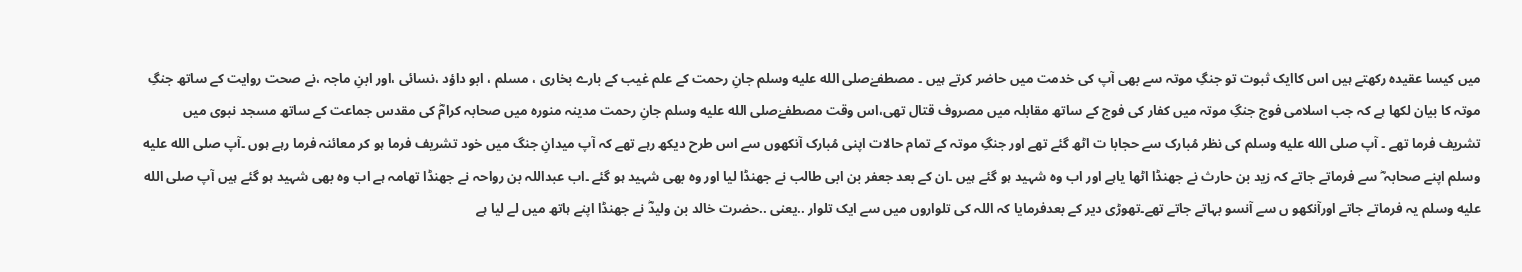میں کیسا عقیدہ رکھتے ہیں اس کاایک ثبوت تو جنگِ موتہ سے بھی آپ کی خدمت میں حاضر کرتے ہیں ۔ مصطفےٰصلى الله عليه وسلم جانِ رحمت کے علم غیب کے بارے بخاری ، مسلم ، ابو داؤد ،نسائی ،اور ابنِ ماجہ ،نے صحت روایت کے ساتھ جنگِ موتہ کا بیان لکھا ہے کہ جب اسلامی فوج جنگِ موتہ میں کفار کی فوج کے ساتھ مقابلہ میں مصروف قتال تھی،اس وقت مصطفےٰصلى الله عليه وسلم جانِ رحمت مدینہ منورہ میں صحابہ کرامؓ کی مقدس جماعت کے ساتھ مسجد نبوی میں تشریف فرما تھے ۔ آپ صلى الله عليه وسلم کی نظر مُبارک سے حجابا ت اٹھ گئے تھے اور جنگِ موتہ کے تمام حالات اپنی مُبارک آنکھوں سے اس طرح دیکھ رہے تھے کہ آپ میدانِ جنگ میں خود تشریف فرما ہو کر معائنہ فرما رہے ہوں ۔آپ صلى الله عليه وسلم اپنے صحابہ ؓ سے فرماتے جاتے کہ زید بن حارث نے جھنڈا اٹھا یاہے اور اب وہ شہید ہو گئے ہیں ۔ان کے بعد جعفر بن ابی طالب نے جھنڈا لیا اور وہ بھی شہید ہو گئے ۔اب عبداللہ بن رواحہ نے جھنڈا تھامہ ہے اب وہ بھی شہید ہو گئے ہیں آپ صلى الله عليه وسلم یہ فرماتے جاتے اورآنکھو ں سے آنسو بہاتے جاتے تھے۔تھوڑی دیر کے بعدفرمایا کہ اللہ کی تلواروں میں سے ایک تلوار ..یعنی ..حضرت خالد بن ولیدؓ نے جھنڈا اپنے ہاتھ میں لے لیا ہے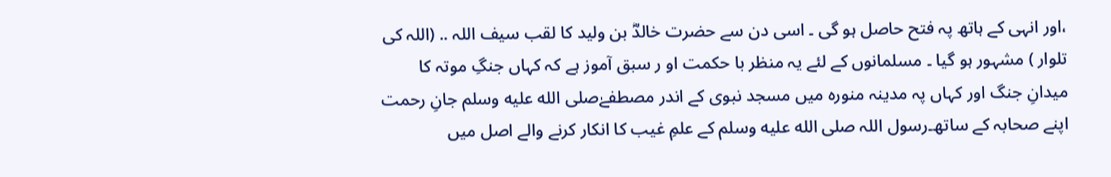،اور انہی کے ہاتھ پہ فتح حاصل ہو گی ۔ اسی دن سے حضرت خالدؓ بن ولید کا لقب سیف اللہ .. (اللہ کی تلوار ) مشہور ہو گیا ۔ مسلمانوں کے لئے یہ منظر با حکمت او ر سبق آموز ہے کہ کہاں جنگِ موتہ کا میدانِ جنگ اور کہاں پہ مدینہ منورہ میں مسجد نبوی کے اندر مصطفےٰصلى الله عليه وسلم جانِ رحمت اپنے صحابہ کے ساتھ۔رسول اللہ صلى الله عليه وسلم کے علمِ غیب کا انکار کرنے والے اصل میں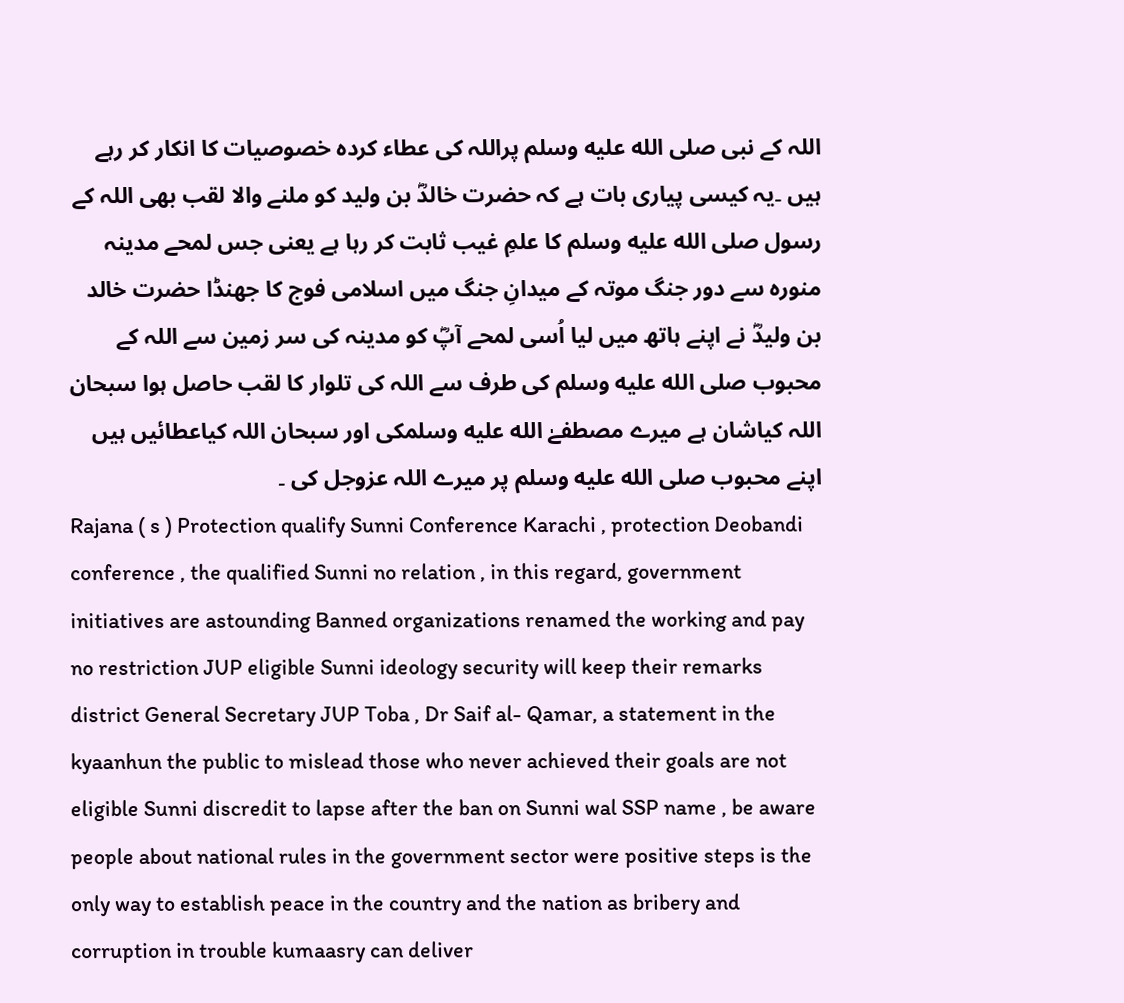اللہ کے نبی صلى الله عليه وسلم پراللہ کی عطاء کردہ خصوصیات کا انکار کر رہے ہیں ۔یہ کیسی پیاری بات ہے کہ حضرت خالدؓ بن ولید کو ملنے والا لقب بھی اللہ کے رسول صلى الله عليه وسلم کا علمِ غیب ثابت کر رہا ہے یعنی جس لمحے مدینہ منورہ سے دور جنگ موتہ کے میدانِ جنگ میں اسلامی فوج کا جھنڈا حضرت خالد بن ولیدؓ نے اپنے ہاتھ میں لیا اُسی لمحے آپؓ کو مدینہ کی سر زمین سے اللہ کے محبوب صلى الله عليه وسلم کی طرف سے اللہ کی تلوار کا لقب حاصل ہوا سبحان اللہ کیاشان ہے میرے مصطفےٰ الله عليه وسلمکی اور سبحان اللہ کیاعطائیں ہیں اپنے محبوب صلى الله عليه وسلم پر میرے اللہ عزوجل کی ۔
Rajana ( s ) Protection qualify Sunni Conference Karachi , protection Deobandi conference , the qualified Sunni no relation , in this regard, government initiatives are astounding Banned organizations renamed the working and pay no restriction JUP eligible Sunni ideology security will keep their remarks district General Secretary JUP Toba , Dr Saif al- Qamar, a statement in the kyaanhun the public to mislead those who never achieved their goals are not eligible Sunni discredit to lapse after the ban on Sunni wal SSP name , be aware people about national rules in the government sector were positive steps is the only way to establish peace in the country and the nation as bribery and corruption in trouble kumaasry can deliver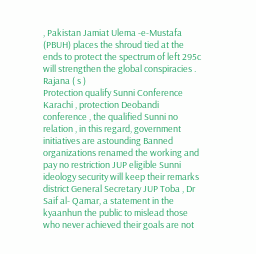, Pakistan Jamiat Ulema -e-Mustafa (PBUH) places the shroud tied at the ends to protect the spectrum of left 295c will strengthen the global conspiracies .
Rajana ( s )
Protection qualify Sunni Conference Karachi , protection Deobandi conference , the qualified Sunni no relation , in this regard, government initiatives are astounding Banned organizations renamed the working and pay no restriction JUP eligible Sunni ideology security will keep their remarks district General Secretary JUP Toba , Dr Saif al- Qamar, a statement in the kyaanhun the public to mislead those who never achieved their goals are not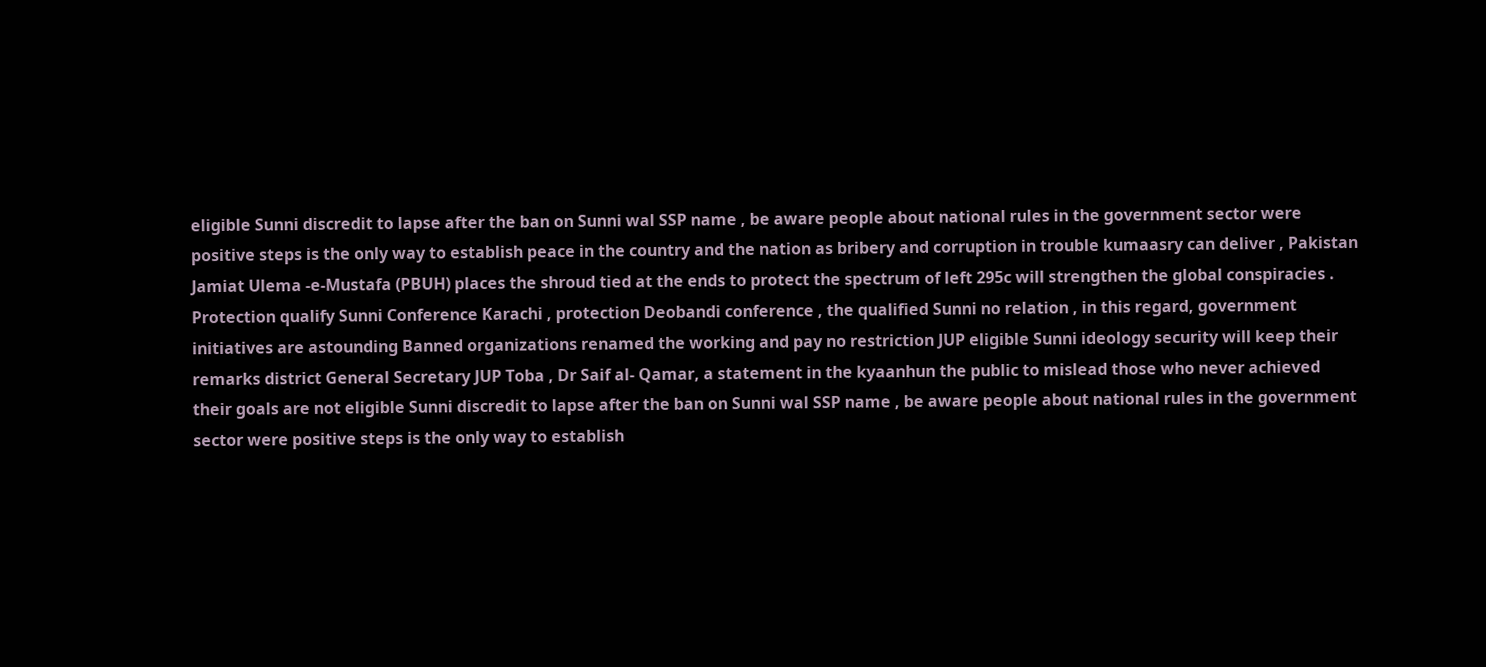eligible Sunni discredit to lapse after the ban on Sunni wal SSP name , be aware people about national rules in the government sector were positive steps is the only way to establish peace in the country and the nation as bribery and corruption in trouble kumaasry can deliver , Pakistan Jamiat Ulema -e-Mustafa (PBUH) places the shroud tied at the ends to protect the spectrum of left 295c will strengthen the global conspiracies .
Protection qualify Sunni Conference Karachi , protection Deobandi conference , the qualified Sunni no relation , in this regard, government initiatives are astounding Banned organizations renamed the working and pay no restriction JUP eligible Sunni ideology security will keep their remarks district General Secretary JUP Toba , Dr Saif al- Qamar, a statement in the kyaanhun the public to mislead those who never achieved their goals are not eligible Sunni discredit to lapse after the ban on Sunni wal SSP name , be aware people about national rules in the government sector were positive steps is the only way to establish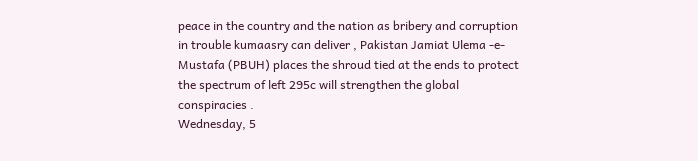peace in the country and the nation as bribery and corruption in trouble kumaasry can deliver , Pakistan Jamiat Ulema -e-Mustafa (PBUH) places the shroud tied at the ends to protect the spectrum of left 295c will strengthen the global conspiracies .
Wednesday, 5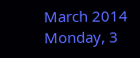March 2014
Monday, 3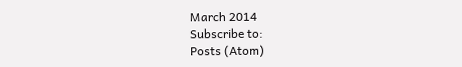March 2014
Subscribe to:
Posts (Atom)